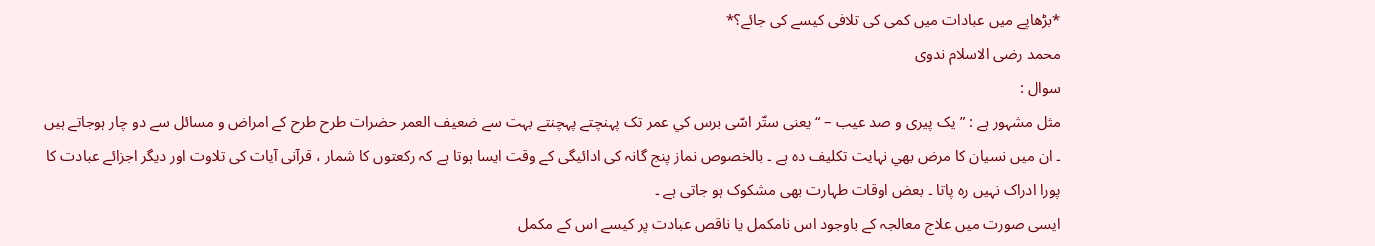*بڑھاپے میں عبادات میں کمی کی تلافی کيسے کی جائے؟*
محمد رضی الاسلام ندوی
سوال :
مثل مشہور ہے : ” يک پيری و صد عيب – “ يعنی ستّر اسّی برس کي عمر تک پہنچتے پہچنتے بہت سے ضعيف العمر حضرات طرح طرح کے امراض و مسائل سے دو چار ہوجاتے ہيں ۔ ان ميں نسيان کا مرض بھي نہايت تکليف دہ ہے ۔ بالخصوص نماز پنج گانہ کی ادائیگی کے وقت ايسا ہوتا ہے کہ رکعتوں کا شمار ، قرآنی آيات کی تلاوت اور ديگر اجزائے عبادت کا پورا ادراک نہيں رہ پاتا ۔ بعض اوقات طہارت بھی مشکوک ہو جاتی ہے ۔
ايسی صورت ميں علاج معالجہ کے باوجود اس نامکمل يا ناقص عبادت پر کيسے اس کے مکمل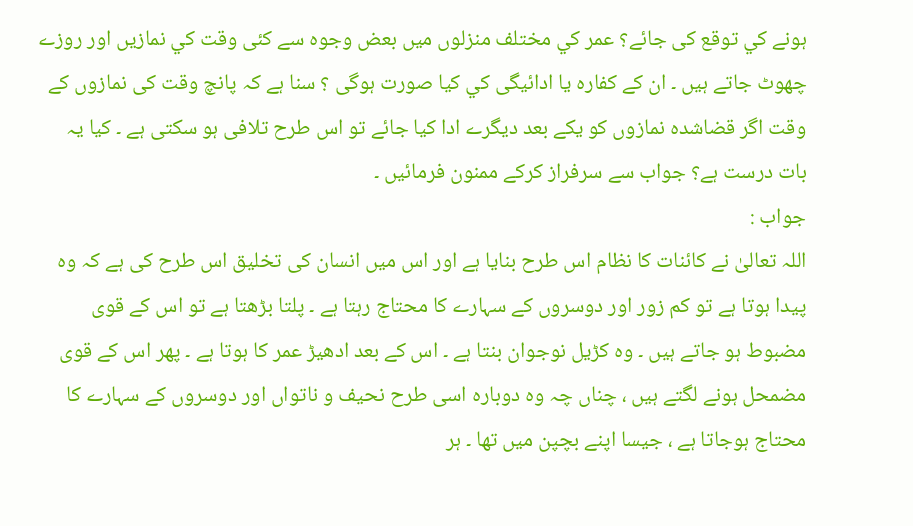ہونے کي توقع کی جائے؟ عمر کي مختلف منزلوں ميں بعض وجوہ سے کئی وقت کي نمازيں اور روزے چھوٹ جاتے ہيں ۔ ان کے کفارہ يا ادائيگی کي کيا صورت ہوگی ؟ سنا ہے کہ پانچ وقت کی نمازوں کے وقت اگر قضاشدہ نمازوں کو يکے بعد ديگرے ادا کيا جائے تو اس طرح تلافی ہو سکتی ہے ۔ کيا يہ بات درست ہے؟ جواب سے سرفراز کرکے ممنون فرمائیں ۔
جواب :
اللہ تعالیٰ نے کائنات کا نظام اس طرح بنايا ہے اور اس ميں انسان کی تخليق اس طرح کی ہے کہ وہ پيدا ہوتا ہے تو کم زور اور دوسروں کے سہارے کا محتاج رہتا ہے ۔ پلتا بڑھتا ہے تو اس کے قوی مضبوط ہو جاتے ہيں ۔ وہ کڑيل نوجوان بنتا ہے ۔ اس کے بعد ادھيڑ عمر کا ہوتا ہے ۔ پھر اس کے قوی مضمحل ہونے لگتے ہيں ، چناں چہ وہ دوبارہ اسی طرح نحيف و ناتواں اور دوسروں کے سہارے کا محتاج ہوجاتا ہے ، جيسا اپنے بچپن ميں تھا ۔ ہر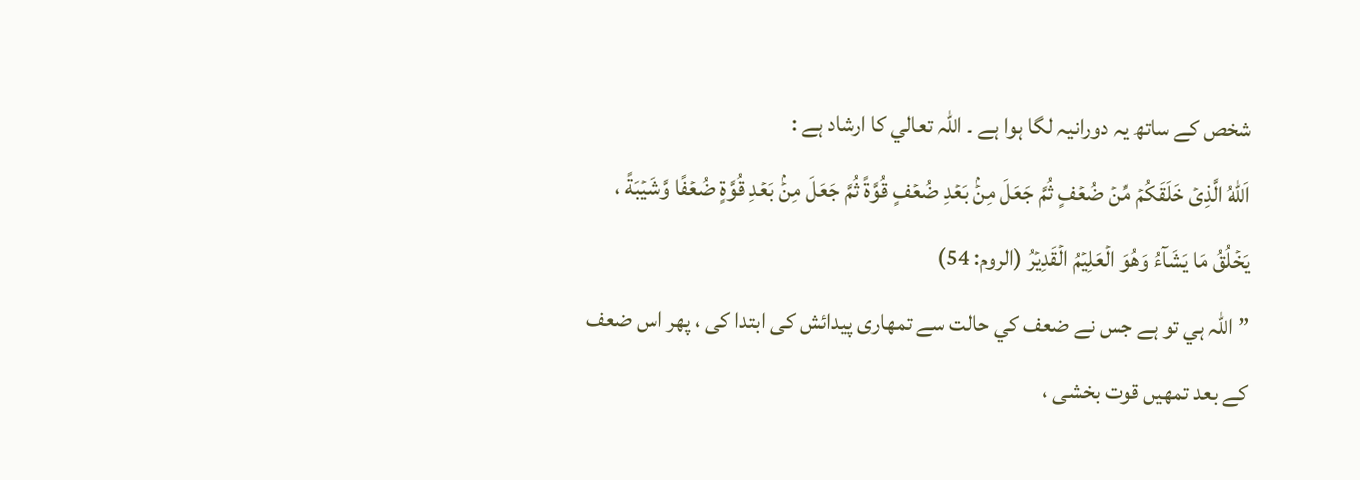شخص کے ساتھ يہ دورانيہ لگا ہوا ہے ۔ اللہ تعالي کا ارشاد ہے :
اَللّٰهُ الَّذِىۡ خَلَقَكُمۡ مِّنۡ ضُعۡفٍ ثُمَّ جَعَلَ مِنۡۢ بَعۡدِ ضُعۡفٍ قُوَّةً ثُمَّ جَعَلَ مِنۡۢ بَعۡدِ قُوَّةٍ ضُعۡفًا وَّشَيۡبَةً ، يَخۡلُقُ مَا يَشَآءُ وَهُوَ الۡعَلِيۡمُ الۡقَدِيۡرُ (الروم: 54)
” اللہ ہي تو ہے جس نے ضعف کي حالت سے تمھاری پيدائش کی ابتدا کی ، پھر اس ضعف کے بعد تمھيں قوت بخشی ،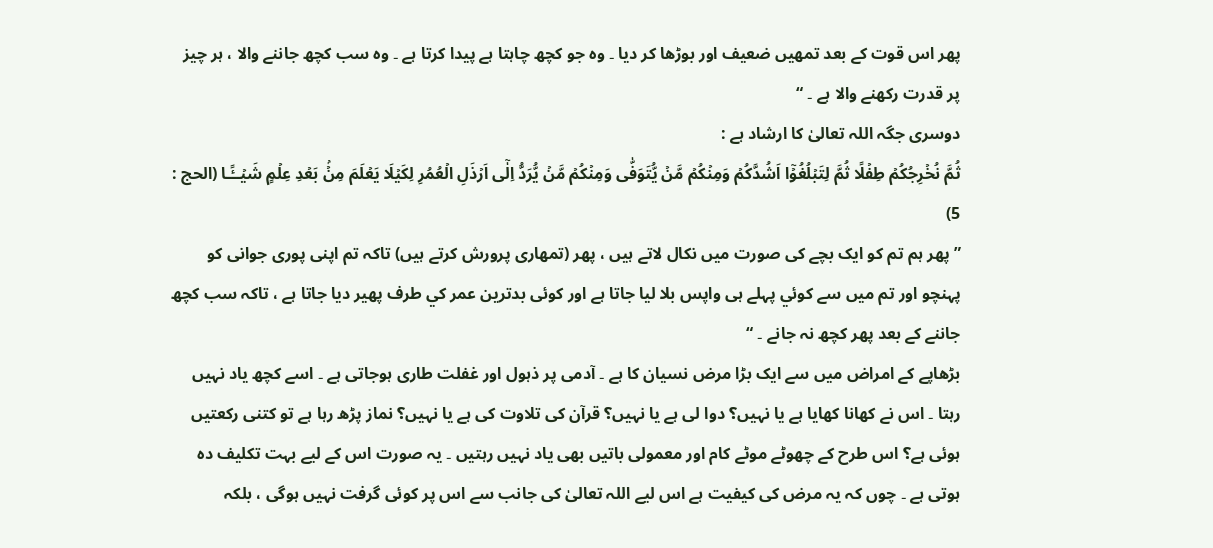پھر اس قوت کے بعد تمھيں ضعيف اور بوڑھا کر ديا ۔ وہ جو کچھ چاہتا ہے پيدا کرتا ہے ۔ وہ سب کچھ جاننے والا ، ہر چيز پر قدرت رکھنے والا ہے ۔ “
دوسری جگہ اللہ تعالیٰ کا ارشاد ہے :
ثُمَّ نُخۡرِجُكُمۡ طِفۡلًا ثُمَّ لِتَبۡلُغُوۡۤا اَشُدَّكُمۡ وَمِنۡكُمۡ مَّنۡ يُّتَوَفّٰى وَمِنۡكُمۡ مَّنۡ يُّرَدُّ اِلٰٓى اَرۡذَلِ الۡعُمُرِ لِكَيۡلَا يَعۡلَمَ مِنۡۢ بَعۡدِ عِلۡمٍ شَيۡــًٔـا (الحج : 5)
” پھر ہم تم کو ايک بچے کی صورت ميں نکال لاتے ہيں ، پھر (تمھاری پرورش کرتے ہيں) تاکہ تم اپنی پوری جوانی کو پہنچو اور تم ميں سے کوئي پہلے ہی واپس بلا ليا جاتا ہے اور کوئی بدترين عمر کي طرف پھير ديا جاتا ہے ، تاکہ سب کچھ جاننے کے بعد پھر کچھ نہ جانے ۔ “
بڑھاپے کے امراض میں سے ايک بڑا مرض نسيان کا ہے ۔ آدمی پر ذہول اور غفلت طاری ہوجاتی ہے ۔ اسے کچھ ياد نہيں رہتا ۔ اس نے کھانا کھايا ہے يا نہيں؟ دوا لی ہے يا نہيں؟ قرآن کی تلاوت کی ہے يا نہيں؟ نماز پڑھ رہا ہے تو کتنی رکعتيں ہوئی ہے؟ اس طرح کے چھوٹے موٹے کام اور معمولی باتيں بھی ياد نہيں رہتيں ۔ يہ صورت اس کے ليے بہت تکليف دہ ہوتی ہے ۔ چوں کہ يہ مرض کی کيفيت ہے اس ليے اللہ تعالیٰ کی جانب سے اس پر کوئی گرفت نہيں ہوگی ، بلکہ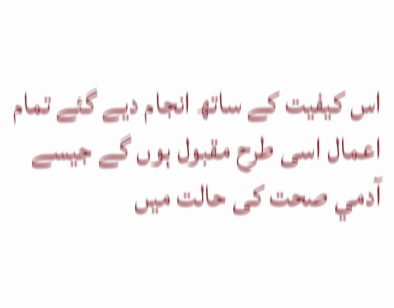اس کيفيت کے ساتھ انجام ديے گئے تمام اعمال اسی طرح مقبول ہوں گے جيسے آدمي صحت کی حالت ميں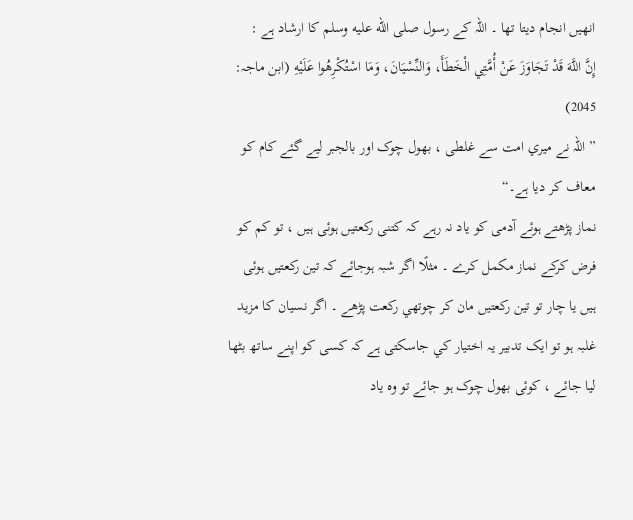انھيں انجام ديتا تھا ۔ اللہ کے رسول صلى الله عليه وسلم کا ارشاد ہے :
إِنَّ اللَّهَ قَدْ تَجَاوَزَ عَنْ أُمَّتِي الْخَطَأَ، وَالنِّسْيَانَ، وَمَا اسْتُكْرِهُوا عَلَيْهِ (ابن ماجہ: 2045)
” اللہ نے ميري امت سے غلطی ، بھول چوک اور بالجبر ليے گئے کام کو معاف کر ديا ہے۔“
نماز پڑھتے ہوئے آدمی کو ياد نہ رہے کہ کتنی رکعتيں ہوئی ہيں ، تو کم کو فرض کرکے نماز مکمل کرے ۔ مثلًا اگر شبہ ہوجائے کہ تين رکعتيں ہوئی ہيں يا چار تو تين رکعتيں مان کر چوتھي رکعت پڑھے ۔ اگر نسيان کا مزيد غلبہ ہو تو ايک تدبير يہ اختيار کي جاسکتی ہے کہ کسی کو اپنے ساتھ بٹھا ليا جائے ، کوئی بھول چوک ہو جائے تو وہ ياد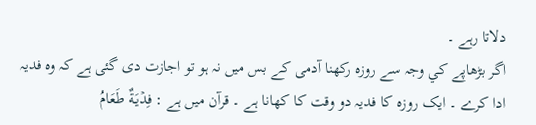دلاتا رہے ۔
اگر بڑھاپے کي وجہ سے روزہ رکھنا آدمی کے بس ميں نہ ہو تو اجازت دی گئی ہے کہ وہ فديہ ادا کرے ۔ ايک روزہ کا فديہ دو وقت کا کھانا ہے ۔ قرآن ميں ہے : فِدۡيَةٌ طَعَامُ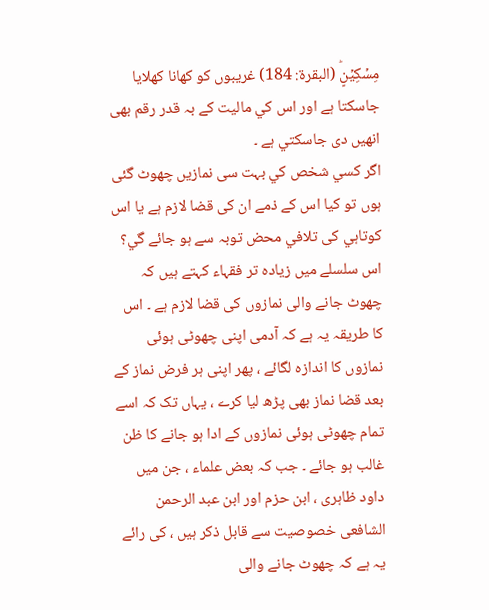مِسۡكِيۡنٍؕ (البقرة: 184) غريبوں کو کھانا کھلايا جاسکتا ہے اور اس کي ماليت کے بہ قدر رقم بھی انھيں دی جاسکتي ہے ۔
اگر کسي شخص کي بہت سی نمازيں چھوٹ گئی ہوں تو کيا اس کے ذمے ان کی قضا لازم ہے يا اس کوتاہي کی تلافي محض توبہ سے ہو جائے گي؟ اس سلسلے ميں زيادہ تر فقہاء کہتے ہيں کہ چھوٹ جانے والی نمازوں کی قضا لازم ہے ۔ اس کا طريقہ يہ ہے کہ آدمی اپنی چھوٹی ہوئی نمازوں کا اندازہ لگائے ، پھر اپنی ہر فرض نماز کے بعد قضا نماز بھی پڑھ ليا کرے ، يہاں تک کہ اسے تمام چھوٹی ہوئی نمازوں کے ادا ہو جانے کا ظن غالب ہو جائے ۔ جب کہ بعض علماء ، جن ميں داود ظاہری ، ابن حزم اور ابن عبد الرحمن الشافعی خصوصيت سے قابل ذکر ہيں ، کی رائے يہ ہے کہ چھوٹ جانے والی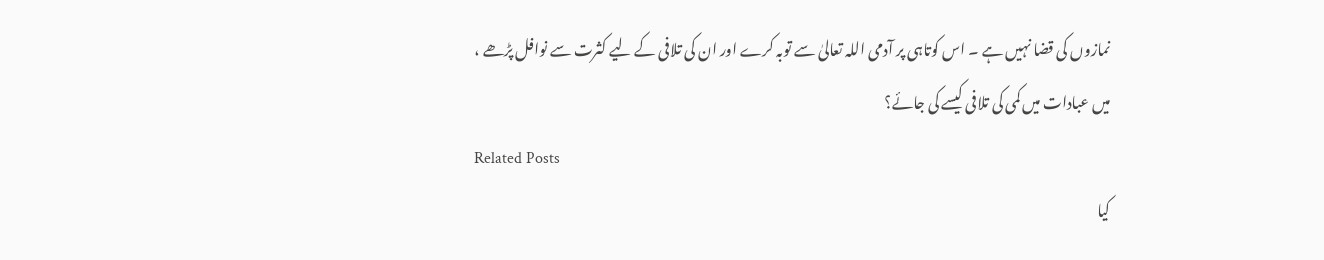نمازوں کی قضا نہيں ہے ۔ اس کوتاہی پر آدمی اللہ تعالیٰ سے توبہ کرے اور ان کی تلافی کے ليے کثرت سے نوافل پڑھے ،
میں عبادات میں کمی کی تلافی کيسے کی جائے؟
Related Posts
کیا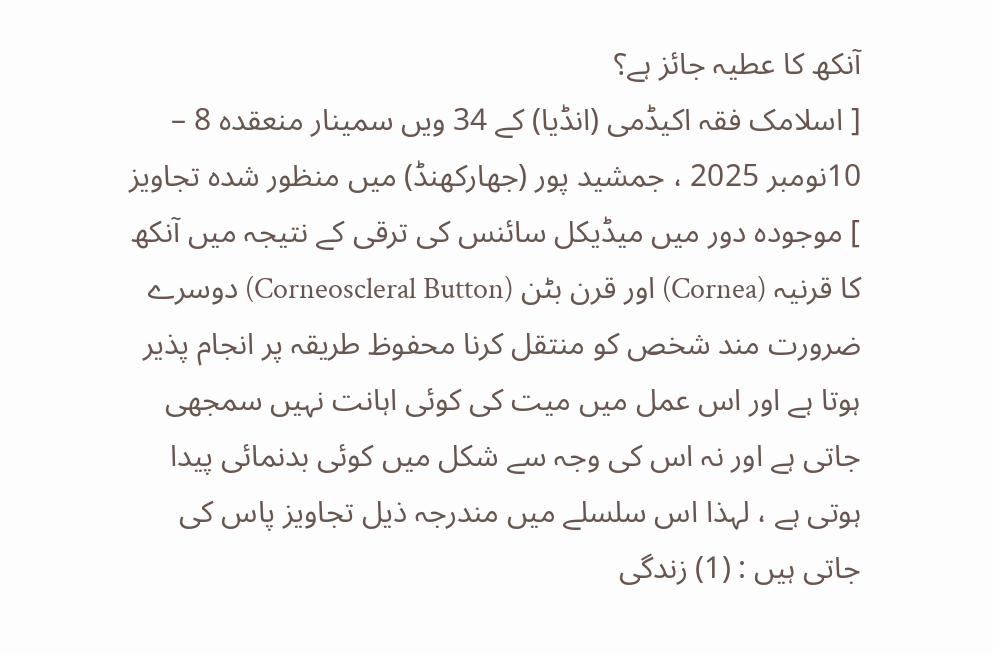آنکھ کا عطیہ جائز ہے؟
[ اسلامک فقہ اکیڈمی (انڈیا) کے 34 ویں سمینار منعقدہ 8 – 10نومبر 2025 ، جمشید پور (جھارکھنڈ) میں منظور شدہ تجاویز ] موجودہ دور میں میڈیکل سائنس کی ترقی کے نتیجہ میں آنکھ کا قرنیہ (Cornea) اور قرن بٹن (Corneoscleral Button) دوسرے ضرورت مند شخص کو منتقل کرنا محفوظ طریقہ پر انجام پذیر ہوتا ہے اور اس عمل میں میت کی کوئی اہانت نہیں سمجھی جاتی ہے اور نہ اس کی وجہ سے شکل میں کوئی بدنمائی پیدا ہوتی ہے ، لہذا اس سلسلے میں مندرجہ ذیل تجاویز پاس کی جاتی ہیں : (1) زندگی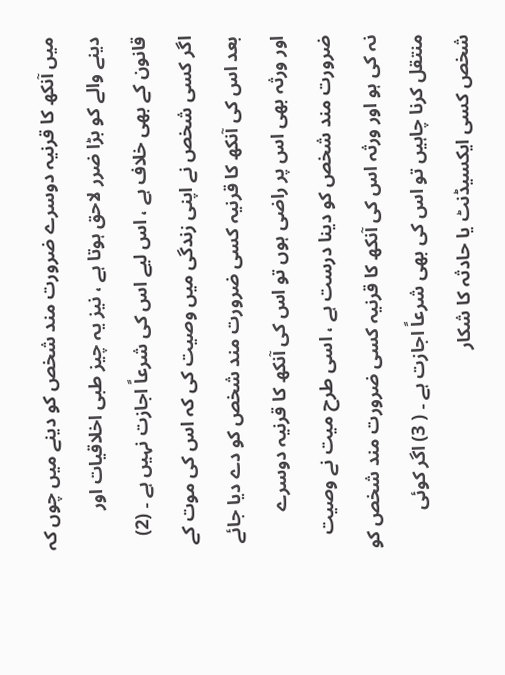میں آنکھ کا قرنیہ دوسرے ضرورت مند شخص کو دینے میں چوں کہ دینے والے کو بڑا ضرر لاحق ہوتا ہے ، نیز یہ چیز طبی اخلاقیات اور قانون کے بھی خلاف ہے ، اس لیے اس کی شرعاً اجازت نہیں ہے ۔ (2) اگر کسی شخص نے اپنی زندگی میں وصیت کی کہ اس کی موت کے بعد اس کی آنکھ کا قرنیہ کسی ضرورت مند شخص کو دے دیا جائے اور ورثہ بھی اس پر راضی ہوں تو اس کی آنکھ کا قرنیہ دوسرے ضرورت مند شخص کو دینا درست ہے ، اسی طرح میت نے وصیت نہ کی ہو اور ورثہ اس کی آنکھ کا قرنیہ کسی ضرورت مند شخص کو منتقل کرنا چاہیں تو اس کی بھی شرعاً اجازت ہے ۔ ( 3) اگر کوئی شخص کسی ایکسیڈنٹ یا حادثہ کا شکار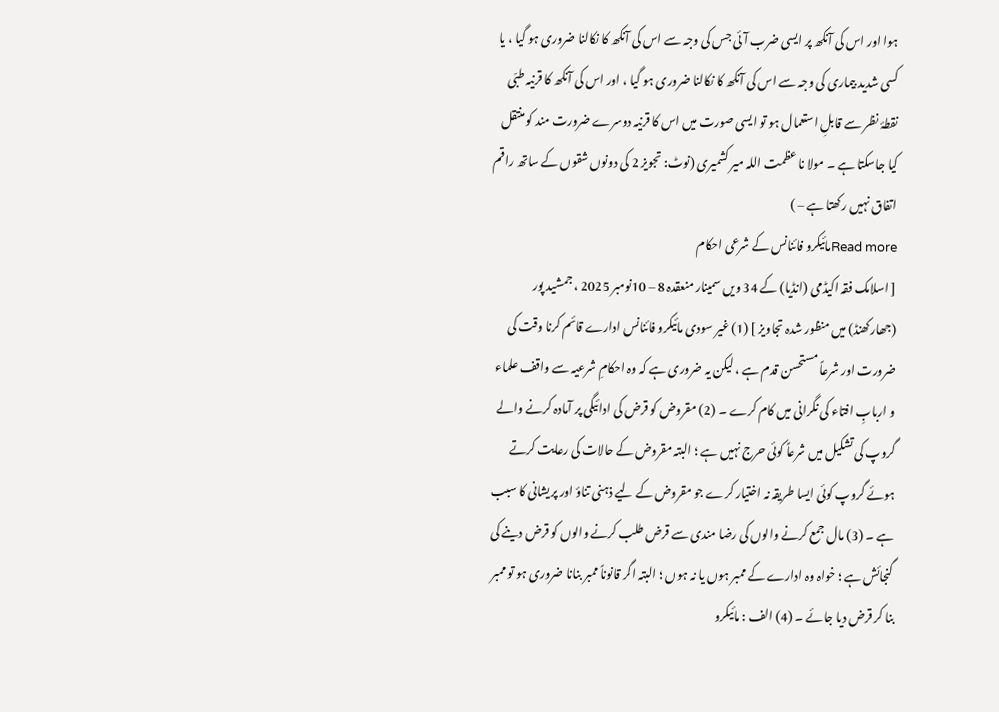ہوا اور اس کی آنکھ پر ایسی ضرب آئی جس کی وجہ سے اس کی آنکھ کا نکالنا ضروری ہو گیا ، یا کسی شدید بیماری کی وجہ سے اس کی آنکھ کا نکالنا ضروری ہو گیا ، اور اس کی آنکھ کا قرنیہ طبّی نقطۂ نظر سے قابلِ استعمال ہو تو ایسی صورت میں اس کا قرنیہ دوسرے ضرورت مند کو منتقل کیا جاسکتا ہے ۔ مولا نا عظمت اللہ میر کشمیری (نوٹ: تجویز 2 کی دونوں شقوں کے ساتھ راقم اتفاق نہیں رکھتا ہے – )
Read moreمائیکرو فائنانس کے شرعی احکام
[ اسلامک فقہ اکیڈمی (انڈیا) کے 34 ویں سمینار منعقدہ 8 – 10نومبر 2025 ، جمشید پور (جھارکھنڈ) میں منظور شدہ تجاویز ] (1) غیر سودی مائیکرو فائنانس ادارے قائم کرنا وقت کی ضرورت اور شرعاً مستحسن قدم ہے ، لیکن یہ ضروری ہے کہ وہ احکامِ شرعیہ سے واقف علماء و اربابِ افتاء کی نگرانی میں کام کرے ۔ (2) مقروض کو قرض کی ادائیگی پر آمادہ کرنے والے گروپ کی تشکیل میں شرعاً کوئی حرج نہیں ہے ؛ البتہ مقروض کے حالات کی رعایت کرتے ہوئے گروپ کوئی ایسا طریقہ نہ اختیار کرے جو مقروض کے لیے ذہنی تناؤ اور پریشانی کا سبب ہے ۔ (3) مال جمع کرنے والوں کی رضا مندی سے قرض طلب کرنے والوں کو قرض دینے کی گنجائش ہے ؛ خواہ وہ ادارے کے ممبر ہوں یا نہ ہوں ؛ البتہ اگر قانوناً ممبر بنانا ضروری ہو تو ممبر بنا کر قرض دیا جائے ۔ (4) الف : مائیکرو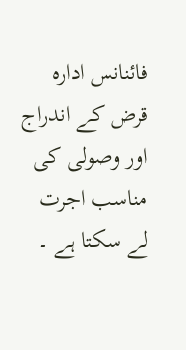فائنانس ادارہ قرض کے اندراج اور وصولی کی مناسب اجرت لے سکتا ہے ۔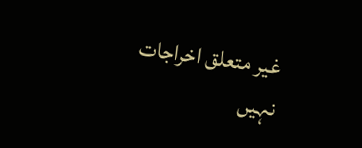غیر متعلق اخراجات نہیں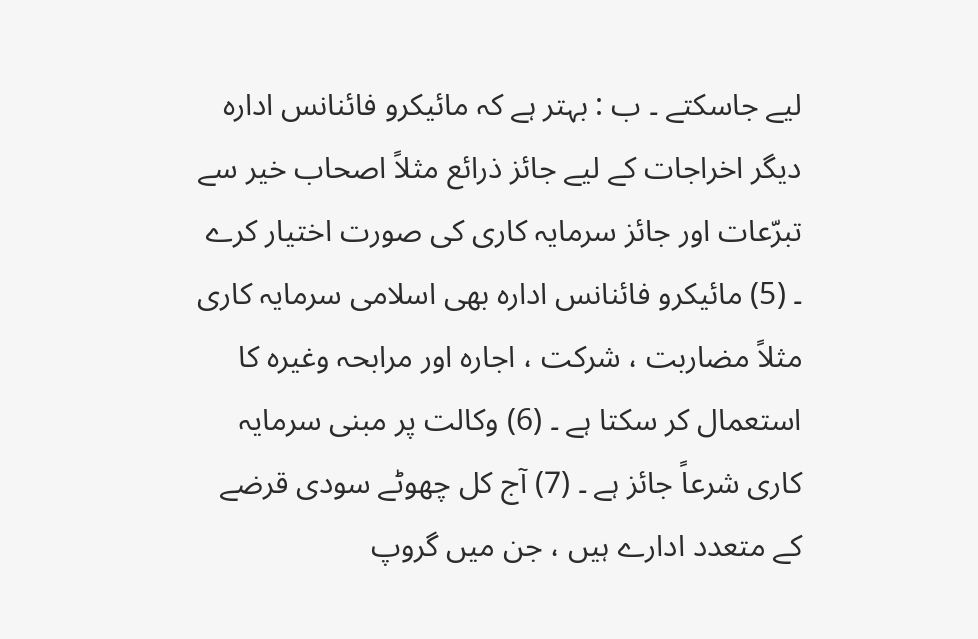لیے جاسکتے ۔ ب : بہتر ہے کہ مائیکرو فائنانس ادارہ دیگر اخراجات کے لیے جائز ذرائع مثلاً اصحاب خیر سے تبرّعات اور جائز سرمایہ کاری کی صورت اختیار کرے ۔ (5) مائیکرو فائنانس ادارہ بھی اسلامی سرمایہ کاری مثلاً مضاربت ، شرکت ، اجارہ اور مرابحہ وغیرہ کا استعمال کر سکتا ہے ۔ (6) وکالت پر مبنی سرمایہ کاری شرعاً جائز ہے ۔ (7) آج کل چھوٹے سودی قرضے کے متعدد ادارے ہیں ، جن میں گروپ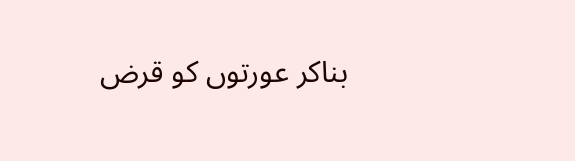بناکر عورتوں کو قرض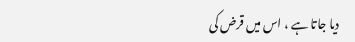دیا جاتا ہے ، اس میں قرض کی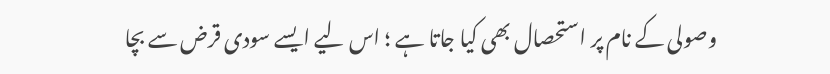وصولی کے نام پر استحصال بھی کیا جاتا ہے ؛ اس لیے ایسے سودی قرض سے بچا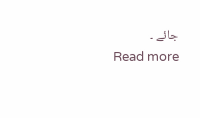جائے ۔
Read more